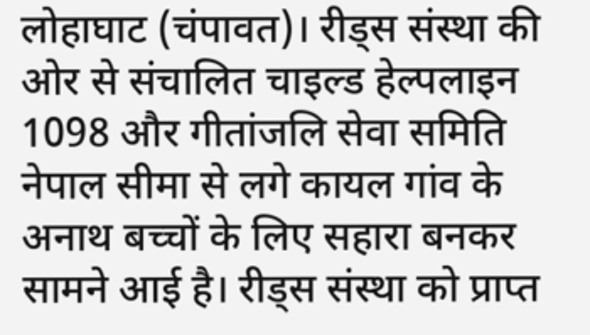लोहाघाट (चंपावत)। रीड्स संस्था की ओर से संचालित चाइल्ड हेल्पलाइन 1098 और गीतांजलि सेवा समिति नेपाल सीमा से लगे कायल गांव के अनाथ बच्चों के लिए सहारा बनकर सामने आई है। रीड्स संस्था को प्राप्त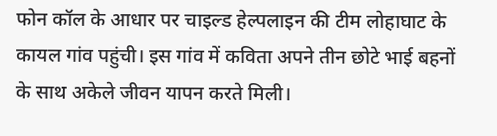फोन कॉल के आधार पर चाइल्ड हेल्पलाइन की टीम लोहाघाट के कायल गांव पहुंची। इस गांव में कविता अपने तीन छोटे भाई बहनों के साथ अकेले जीवन यापन करते मिली।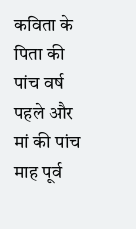कविता के पिता की पांच वर्ष पहले और मां की पांच माह पूर्व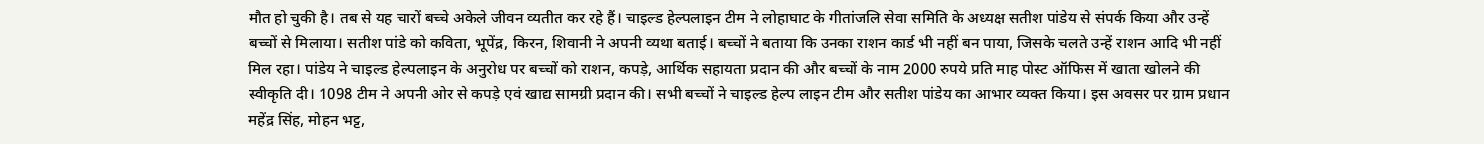मौत हो चुकी है। तब से यह चारों बच्चे अकेले जीवन व्यतीत कर रहे हैं। चाइल्ड हेल्पलाइन टीम ने लोहाघाट के गीतांजलि सेवा समिति के अध्यक्ष सतीश पांडेय से संपर्क किया और उन्हें बच्चों से मिलाया। सतीश पांडे को कविता, भूपेंद्र, किरन, शिवानी ने अपनी व्यथा बताई। बच्चों ने बताया कि उनका राशन कार्ड भी नहीं बन पाया, जिसके चलते उन्हें राशन आदि भी नहीं मिल रहा। पांडेय ने चाइल्ड हेल्पलाइन के अनुरोध पर बच्चों को राशन, कपड़े, आर्थिक सहायता प्रदान की और बच्चों के नाम 2000 रुपये प्रति माह पोस्ट ऑफिस में खाता खोलने की स्वीकृति दी। 1098 टीम ने अपनी ओर से कपड़े एवं खाद्य सामग्री प्रदान की। सभी बच्चों ने चाइल्ड हेल्प लाइन टीम और सतीश पांडेय का आभार व्यक्त किया। इस अवसर पर ग्राम प्रधान महेंद्र सिंह, मोहन भट्ट,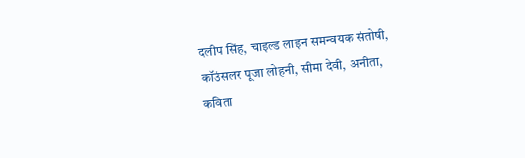दलीप सिंह, चाइल्ड लाइन समन्वयक संतोषी, कॉउंसलर पूजा लोहनी, सीमा देवी, अनीता, कविता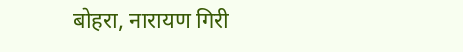बोहरा, नारायण गिरी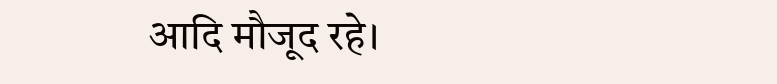आदि मौजूद रहे।